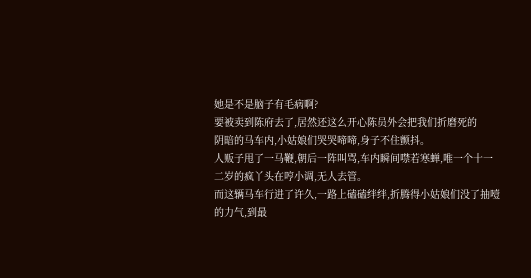她是不是脑子有毛病啊?
要被卖到陈府去了,居然还这么开心陈员外会把我们折磨死的
阴暗的马车内,小姑娘们哭哭啼啼,身子不住颤抖。
人贩子甩了一马鞭,朝后一阵叫骂,车内瞬间噤若寒蝉,唯一个十一二岁的疯丫头在哼小调,无人去管。
而这辆马车行进了许久,一路上磕磕绊绊,折腾得小姑娘们没了抽噎的力气,到最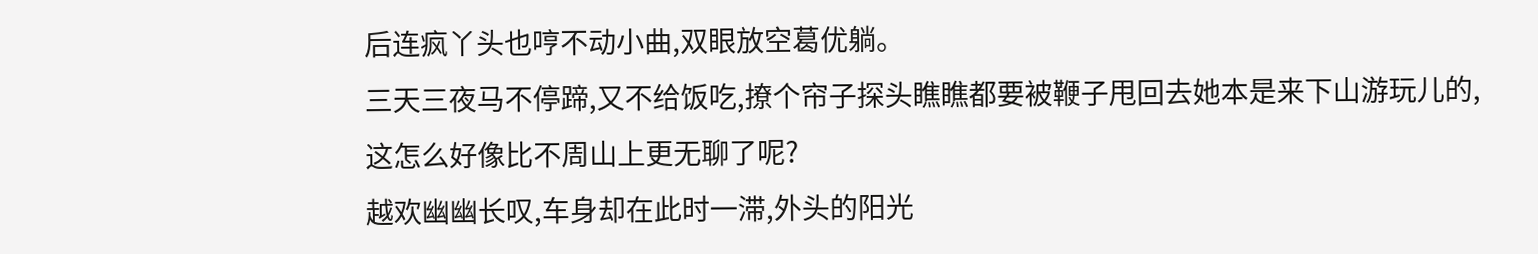后连疯丫头也哼不动小曲,双眼放空葛优躺。
三天三夜马不停蹄,又不给饭吃,撩个帘子探头瞧瞧都要被鞭子甩回去她本是来下山游玩儿的,这怎么好像比不周山上更无聊了呢?
越欢幽幽长叹,车身却在此时一滞,外头的阳光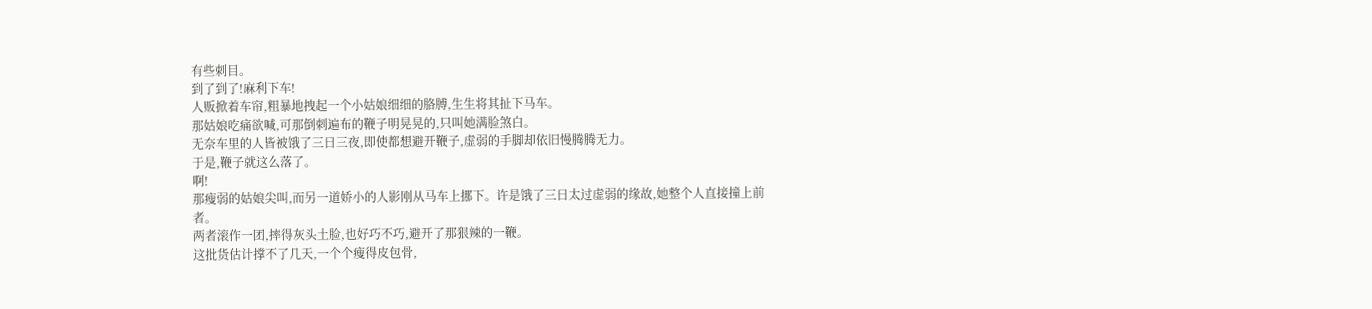有些刺目。
到了到了!麻利下车!
人贩掀着车帘,粗暴地拽起一个小姑娘细细的胳膊,生生将其扯下马车。
那姑娘吃痛欲喊,可那倒刺遍布的鞭子明晃晃的,只叫她满脸煞白。
无奈车里的人皆被饿了三日三夜,即使都想避开鞭子,虚弱的手脚却依旧慢腾腾无力。
于是,鞭子就这么落了。
啊!
那瘦弱的姑娘尖叫,而另一道娇小的人影刚从马车上挪下。许是饿了三日太过虚弱的缘故,她整个人直接撞上前者。
两者滚作一团,摔得灰头土脸,也好巧不巧,避开了那狠辣的一鞭。
这批货估计撑不了几天,一个个瘦得皮包骨,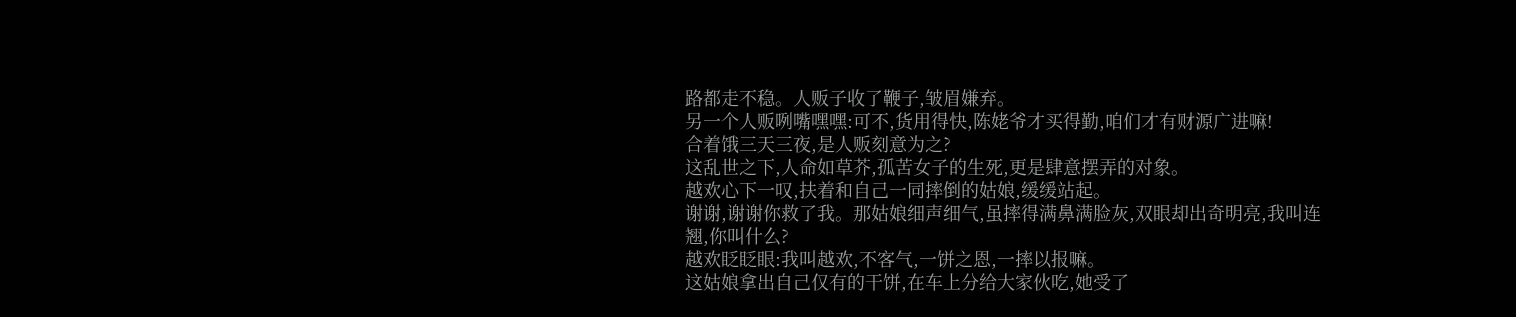路都走不稳。人贩子收了鞭子,皱眉嫌弃。
另一个人贩咧嘴嘿嘿:可不,货用得快,陈姥爷才买得勤,咱们才有财源广进嘛!
合着饿三天三夜,是人贩刻意为之?
这乱世之下,人命如草芥,孤苦女子的生死,更是肆意摆弄的对象。
越欢心下一叹,扶着和自己一同摔倒的姑娘,缓缓站起。
谢谢,谢谢你救了我。那姑娘细声细气,虽摔得满鼻满脸灰,双眼却出奇明亮,我叫连翘,你叫什么?
越欢眨眨眼:我叫越欢,不客气,一饼之恩,一摔以报嘛。
这姑娘拿出自己仅有的干饼,在车上分给大家伙吃,她受了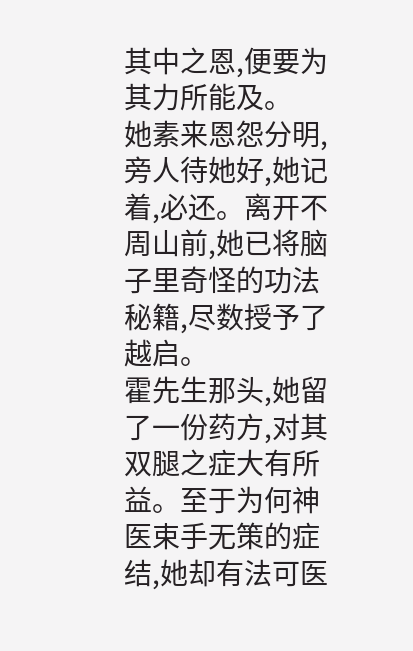其中之恩,便要为其力所能及。
她素来恩怨分明,旁人待她好,她记着,必还。离开不周山前,她已将脑子里奇怪的功法秘籍,尽数授予了越启。
霍先生那头,她留了一份药方,对其双腿之症大有所益。至于为何神医束手无策的症结,她却有法可医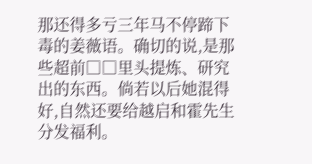那还得多亏三年马不停蹄下毒的姜薇语。确切的说,是那些超前□□里头提炼、研究出的东西。倘若以后她混得好,自然还要给越启和霍先生分发福利。